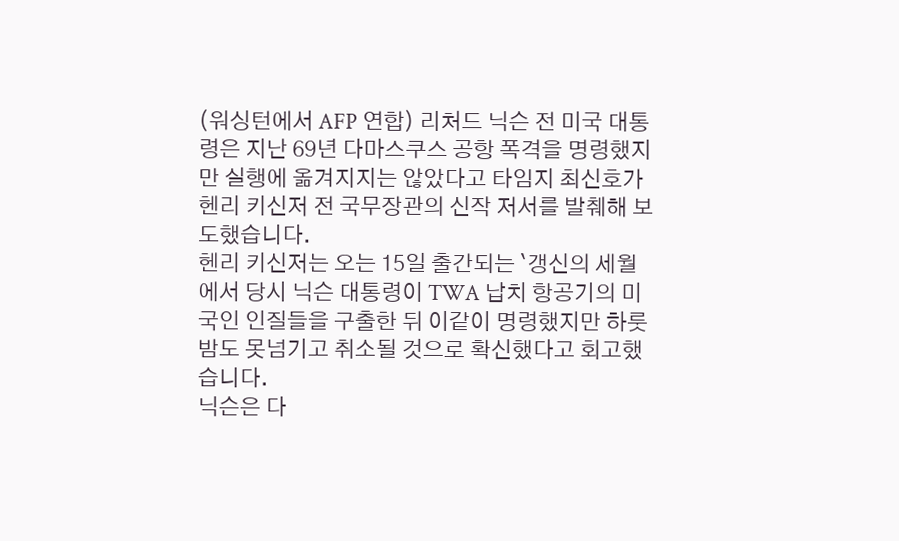(워싱턴에서 AFP 연합) 리처드 닉슨 전 미국 대통령은 지난 69년 다마스쿠스 공항 폭격을 명령했지만 실행에 옮겨지지는 않았다고 타임지 최신호가 헨리 키신저 전 국무장관의 신작 저서를 발췌해 보도했습니다.
헨리 키신저는 오는 15일 출간되는 `갱신의 세월 에서 당시 닉슨 대통령이 TWA 납치 항공기의 미국인 인질들을 구출한 뒤 이같이 명령했지만 하룻밤도 못넘기고 취소될 것으로 확신했다고 회고했습니다.
닉슨은 다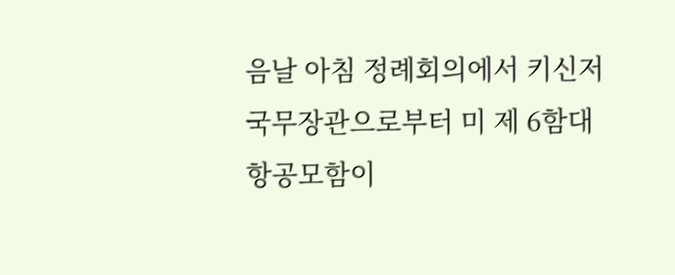음날 아침 정례회의에서 키신저 국무장관으로부터 미 제 6함대 항공모함이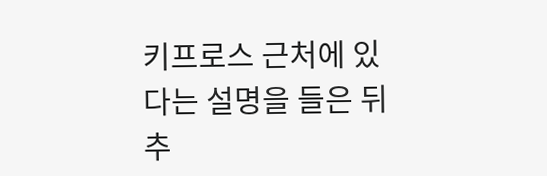키프로스 근처에 있다는 설명을 들은 뒤 추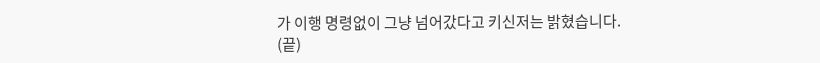가 이행 명령없이 그냥 넘어갔다고 키신저는 밝혔습니다.
(끝)